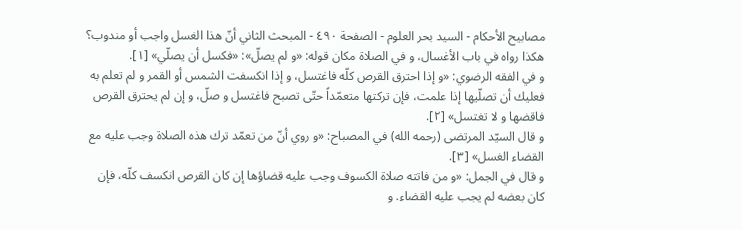مصابيح الأحكام - السيد بحر العلوم - الصفحة ٤٩٠ - المبحث الثاني أنّ هذا الغسل واجب أو مندوب؟
هكذا رواه في باب الأغسال، و في الصلاة مكان قوله: «و لم يصلّ»: «فكسل أن يصلّي» [١].
و في الفقه الرضوي: «و إذا احترق القرص كلّه فاغتسل، و إذا انكسفت الشمس أو القمر و لم تعلم به فعليك أن تصلّيها إذا علمت، فإن تركتها متعمّداً حتّى تصبح فاغتسل و صلّ، و إن لم يحترق القرص فاقضها و لا تغتسل» [٢].
و قال السيّد المرتضى (رحمه الله) في المصباح: «و روي أنّ من تعمّد ترك هذه الصلاة وجب عليه مع القضاء الغسل» [٣].
و قال في الجمل: «و من فاتته صلاة الكسوف وجب عليه قضاؤها إن كان القرص انكسف كلّه، فإن كان بعضه لم يجب عليه القضاء. و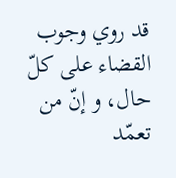قد روي وجوب القضاء على كلّ حال، و إنّ من تعمّد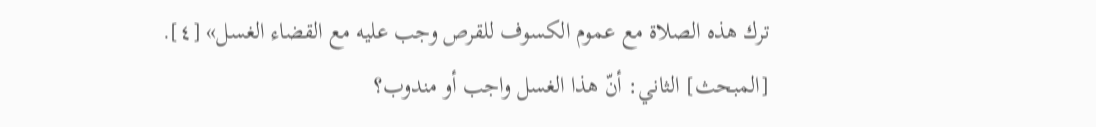ترك هذه الصلاة مع عموم الكسوف للقرص وجب عليه مع القضاء الغسل» [٤].
[المبحث] الثاني: أنّ هذا الغسل واجب أو مندوب؟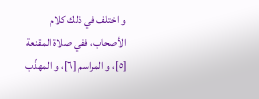و اختلف في ذلك كلام الأصحاب، ففي صلاة المقنعة [٥]، و المراسم [٦]، و المهذّب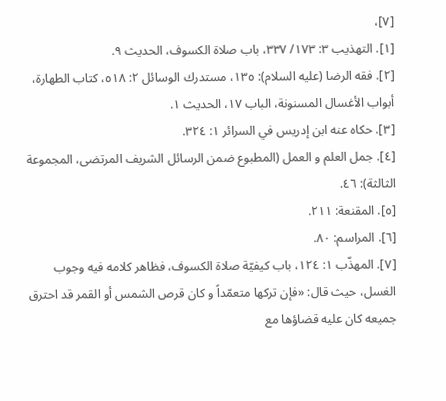[٧]،
[١]. التهذيب ٣: ١٧٣/ ٣٣٧، باب صلاة الكسوف، الحديث ٩.
[٢]. فقه الرضا (عليه السلام): ١٣٥، مستدرك الوسائل ٢: ٥١٨، كتاب الطهارة، أبواب الأغسال المسنونة، الباب ١٧، الحديث ١.
[٣]. حكاه عنه ابن إدريس في السرائر ١: ٣٢٤.
[٤]. جمل العلم و العمل (المطبوع ضمن الرسائل الشريف المرتضى، المجموعة الثالثة): ٤٦.
[٥]. المقنعة: ٢١١.
[٦]. المراسم: ٨٠.
[٧]. المهذّب ١: ١٢٤، باب كيفيّة صلاة الكسوف، فظاهر كلامه فيه وجوب الغسل، حيث قال: «فإن تركها متعمّداً و كان قرص الشمس أو القمر قد احترق جميعه كان عليه قضاؤها مع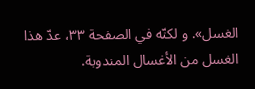الغسل». و لكنّه في الصفحة ٣٣، عدّ هذا الغسل من الأغسال المندوبة.